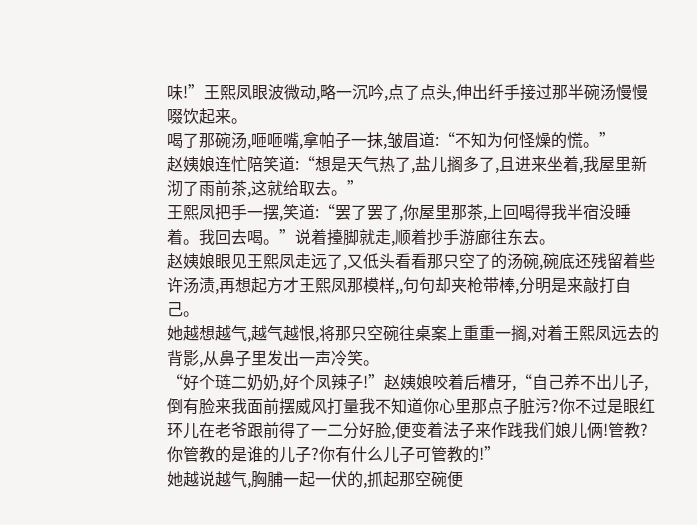味!”王熙凤眼波微动,略一沉吟,点了点头,伸出纤手接过那半碗汤慢慢啜饮起来。
喝了那碗汤,咂咂嘴,拿帕子一抹,皱眉道:“不知为何怪燥的慌。”
赵姨娘连忙陪笑道:“想是天气热了,盐儿搁多了,且进来坐着,我屋里新沏了雨前茶,这就给取去。”
王熙凤把手一摆,笑道:“罢了罢了,你屋里那茶,上回喝得我半宿没睡着。我回去喝。”说着擡脚就走,顺着抄手游廊往东去。
赵姨娘眼见王熙凤走远了,又低头看看那只空了的汤碗,碗底还残留着些许汤渍,再想起方才王熙凤那模样,,句句却夹枪带棒,分明是来敲打自己。
她越想越气,越气越恨,将那只空碗往桌案上重重一搁,对着王熙凤远去的背影,从鼻子里发出一声冷笑。
“好个琏二奶奶,好个凤辣子!”赵姨娘咬着后槽牙,“自己养不出儿子,倒有脸来我面前摆威风打量我不知道你心里那点子脏污?你不过是眼红环儿在老爷跟前得了一二分好脸,便变着法子来作践我们娘儿俩!管教?你管教的是谁的儿子?你有什么儿子可管教的!”
她越说越气,胸脯一起一伏的,抓起那空碗便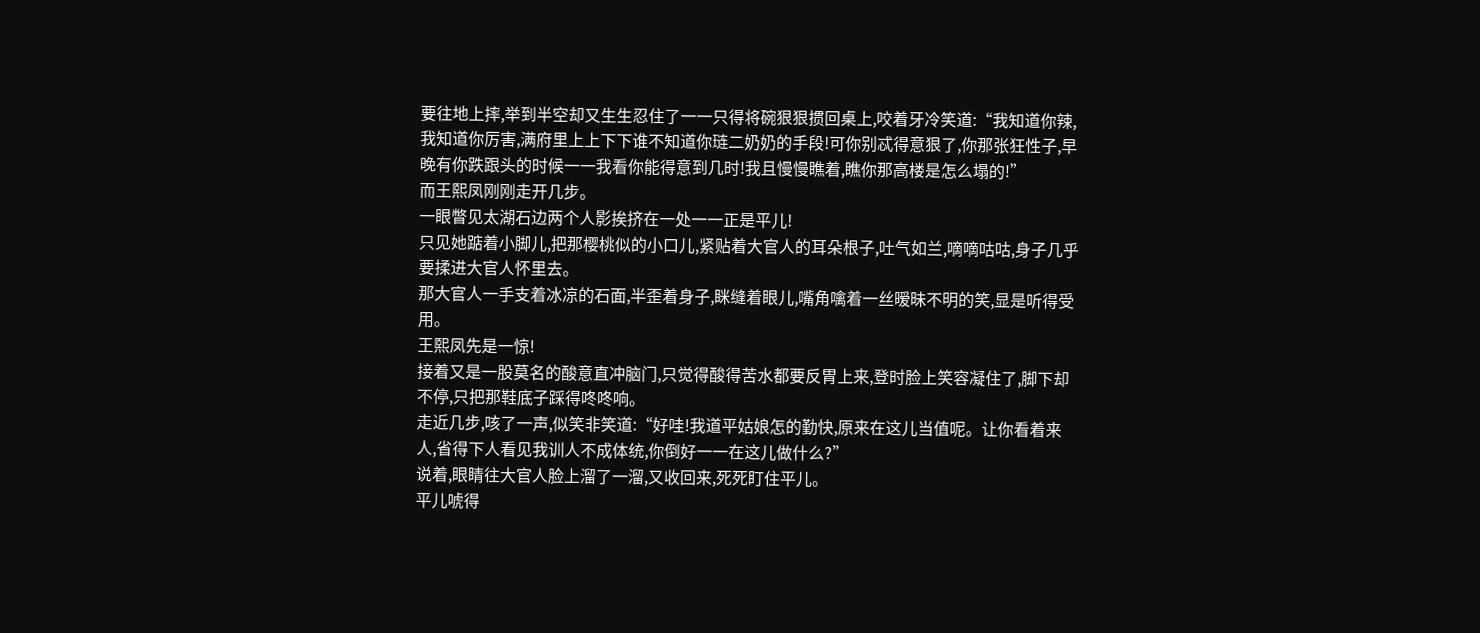要往地上摔,举到半空却又生生忍住了一一只得将碗狠狠掼回桌上,咬着牙冷笑道:“我知道你辣,我知道你厉害,满府里上上下下谁不知道你琏二奶奶的手段!可你别忒得意狠了,你那张狂性子,早晚有你跌跟头的时候一一我看你能得意到几时!我且慢慢瞧着,瞧你那高楼是怎么塌的!”
而王熙凤刚刚走开几步。
一眼瞥见太湖石边两个人影挨挤在一处一一正是平儿!
只见她踮着小脚儿,把那樱桃似的小口儿,紧贴着大官人的耳朵根子,吐气如兰,嘀嘀咕咕,身子几乎要揉进大官人怀里去。
那大官人一手支着冰凉的石面,半歪着身子,眯缝着眼儿,嘴角噙着一丝暧昧不明的笑,显是听得受用。
王熙凤先是一惊!
接着又是一股莫名的酸意直冲脑门,只觉得酸得苦水都要反胃上来,登时脸上笑容凝住了,脚下却不停,只把那鞋底子踩得咚咚响。
走近几步,咳了一声,似笑非笑道:“好哇!我道平姑娘怎的勤快,原来在这儿当值呢。让你看着来人,省得下人看见我训人不成体统,你倒好一一在这儿做什么?”
说着,眼睛往大官人脸上溜了一溜,又收回来,死死盯住平儿。
平儿唬得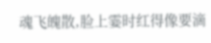魂飞魄散,脸上霎时红得像要滴